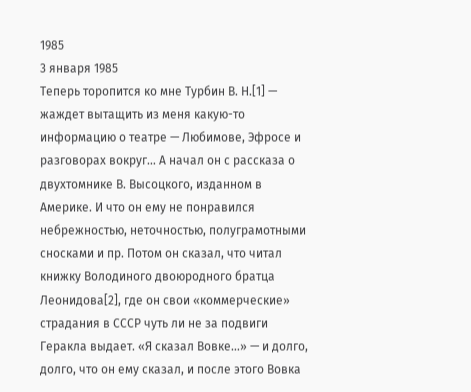1985
3 января 1985
Теперь торопится ко мне Турбин В. Н.[1] — жаждет вытащить из меня какую-то информацию о театре — Любимове, Эфросе и разговорах вокруг… А начал он с рассказа о двухтомнике В. Высоцкого, изданном в Америке. И что он ему не понравился небрежностью, неточностью, полуграмотными сносками и пр. Потом он сказал, что читал книжку Володиного двоюродного братца Леонидова[2], где он свои «коммерческие» страдания в СССР чуть ли не за подвиги Геракла выдает. «Я сказал Вовке…» — и долго, долго, что он ему сказал, и после этого Вовка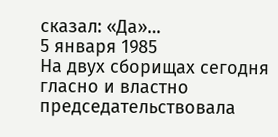сказал: «Да»…
5 января 1985
На двух сборищах сегодня гласно и властно председательствовала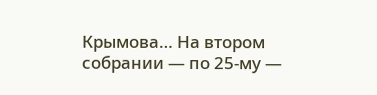Крымова… На втором собрании — по 25-му —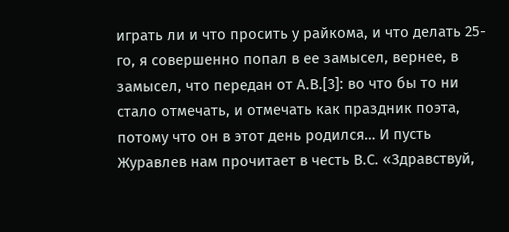играть ли и что просить у райкома, и что делать 25-го, я совершенно попал в ее замысел, вернее, в замысел, что передан от А.В.[3]: во что бы то ни стало отмечать, и отмечать как праздник поэта, потому что он в этот день родился… И пусть Журавлев нам прочитает в честь В.С. «Здравствуй,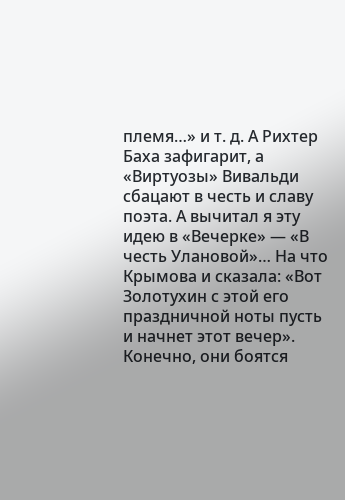племя…» и т. д. А Рихтер Баха зафигарит, а «Виртуозы» Вивальди сбацают в честь и славу поэта. А вычитал я эту идею в «Вечерке» — «В честь Улановой»… На что Крымова и сказала: «Вот Золотухин с этой его праздничной ноты пусть и начнет этот вечер». Конечно, они боятся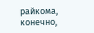райкома, конечно,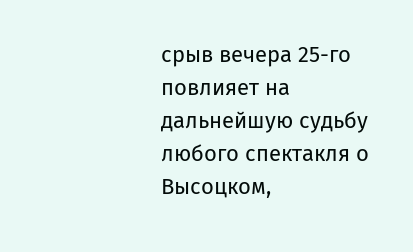срыв вечера 25-го повлияет на дальнейшую судьбу любого спектакля о Высоцком,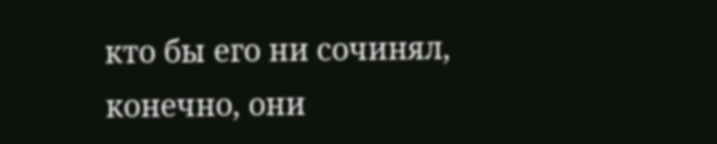кто бы его ни сочинял, конечно, они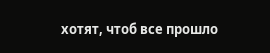хотят, чтоб все прошло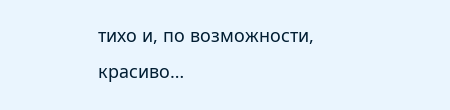тихо и, по возможности, красиво…